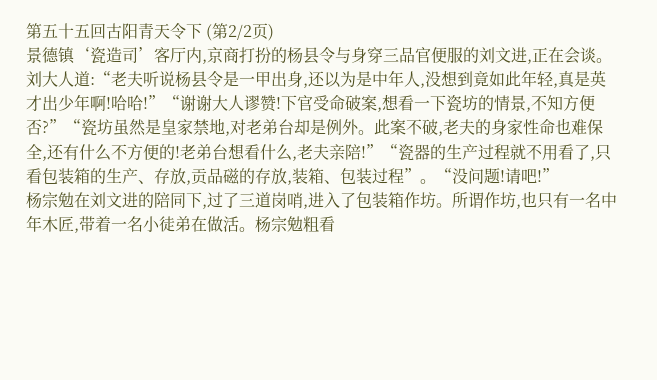第五十五回古阳青天令下 (第2/2页)
景德镇‘瓷造司’客厅内,京商打扮的杨县令与身穿三品官便服的刘文进,正在会谈。刘大人道:“老夫听说杨县令是一甲出身,还以为是中年人,没想到竟如此年轻,真是英才出少年啊!哈哈!”“谢谢大人谬赞!下官受命破案,想看一下瓷坊的情景,不知方便否?”“瓷坊虽然是皇家禁地,对老弟台却是例外。此案不破,老夫的身家性命也难保全,还有什么不方便的!老弟台想看什么,老夫亲陪!”“瓷器的生产过程就不用看了,只看包装箱的生产、存放,贡品磁的存放,装箱、包装过程”。“没问题!请吧!”
杨宗勉在刘文进的陪同下,过了三道岗哨,进入了包装箱作坊。所谓作坊,也只有一名中年木匠,带着一名小徒弟在做活。杨宗勉粗看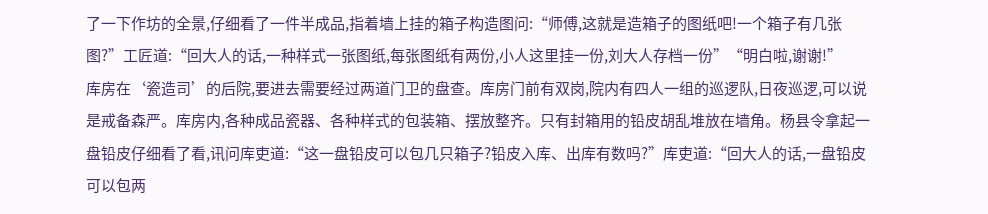了一下作坊的全景,仔细看了一件半成品,指着墙上挂的箱子构造图问:“师傅,这就是造箱子的图纸吧!一个箱子有几张图?”工匠道:“回大人的话,一种样式一张图纸,每张图纸有两份,小人这里挂一份,刘大人存档一份”“明白啦,谢谢!”
库房在‘瓷造司’的后院,要进去需要经过两道门卫的盘查。库房门前有双岗,院内有四人一组的巡逻队,日夜巡逻,可以说是戒备森严。库房内,各种成品瓷器、各种样式的包装箱、摆放整齐。只有封箱用的铅皮胡乱堆放在墙角。杨县令拿起一盘铅皮仔细看了看,讯问库吏道:“这一盘铅皮可以包几只箱子?铅皮入库、出库有数吗?”库吏道:“回大人的话,一盘铅皮可以包两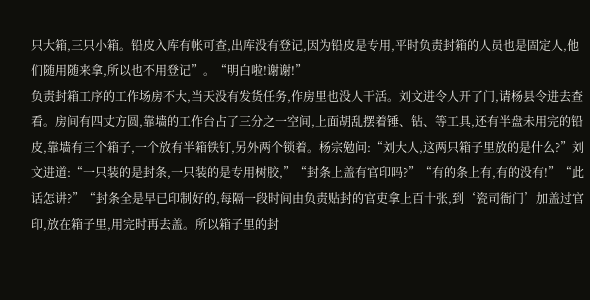只大箱,三只小箱。铅皮入库有帐可查,出库没有登记,因为铅皮是专用,平时负责封箱的人员也是固定人,他们随用随来拿,所以也不用登记”。“明白啦!谢谢!”
负责封箱工序的工作场房不大,当天没有发货任务,作房里也没人干活。刘文进令人开了门,请杨县令进去查看。房间有四丈方圆,靠墙的工作台占了三分之一空间,上面胡乱摆着锤、钻、等工具,还有半盘未用完的铅皮,靠墙有三个箱子,一个放有半箱铁钉,另外两个锁着。杨宗勉问:“刘大人,这两只箱子里放的是什么?”刘文进道:“一只装的是封条,一只装的是专用树胶,”“封条上盖有官印吗?”“有的条上有,有的没有!”“此话怎讲?”“封条全是早已印制好的,每隔一段时间由负责贴封的官吏拿上百十张,到‘瓷司衙门’加盖过官印,放在箱子里,用完时再去盖。所以箱子里的封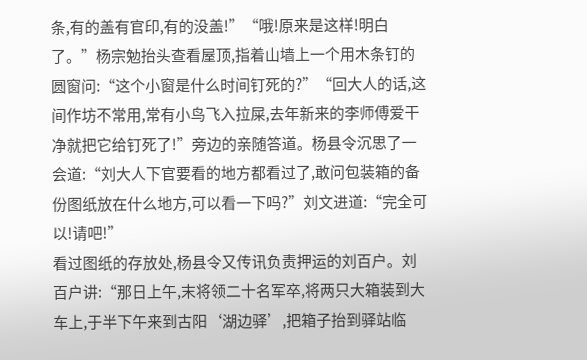条,有的盖有官印,有的没盖!”“哦!原来是这样!明白了。”杨宗勉抬头查看屋顶,指着山墙上一个用木条钉的圆窗问:“这个小窗是什么时间钉死的?”“回大人的话,这间作坊不常用,常有小鸟飞入拉屎,去年新来的李师傅爱干净就把它给钉死了!”旁边的亲随答道。杨县令沉思了一会道:“刘大人下官要看的地方都看过了,敢问包装箱的备份图纸放在什么地方,可以看一下吗?”刘文进道:“完全可以!请吧!”
看过图纸的存放处,杨县令又传讯负责押运的刘百户。刘百户讲:“那日上午,末将领二十名军卒,将两只大箱装到大车上,于半下午来到古阳‘湖边驿’,把箱子抬到驿站临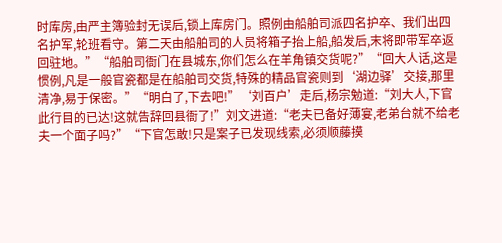时库房,由严主簿验封无误后,锁上库房门。照例由船舶司派四名护卒、我们出四名护军,轮班看守。第二天由船舶司的人员将箱子抬上船,船发后,末将即带军卒返回驻地。”“船舶司衙门在县城东,你们怎么在羊角镇交货呢?”“回大人话,这是惯例,凡是一般官瓷都是在船舶司交货,特殊的精品官瓷则到‘湖边驿’交接,那里清净,易于保密。”“明白了,下去吧!”‘刘百户’走后,杨宗勉道:“刘大人,下官此行目的已达!这就告辞回县衙了!”刘文进道:“老夫已备好薄宴,老弟台就不给老夫一个面子吗?”“下官怎敢!只是案子已发现线索,必须顺藤摸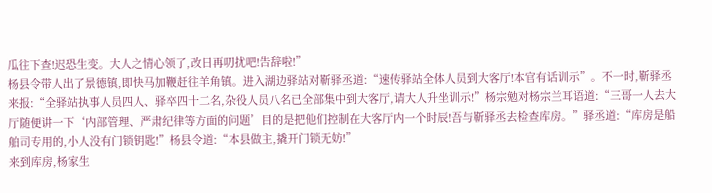瓜往下查!迟恐生变。大人之情心领了,改日再叨扰吧!告辞啦!”
杨县令带人出了景德镇,即快马加鞭赶往羊角镇。进入湖边驿站对靳驿丞道:“速传驿站全体人员到大客厅!本官有话训示”。不一时,靳驿丞来报:“全驿站执事人员四人、驿卒四十二名,杂役人员八名已全部集中到大客厅,请大人升坐训示!”杨宗勉对杨宗兰耳语道:“三哥一人去大厅随便讲一下‘内部管理、严肃纪律等方面的问题’目的是把他们控制在大客厅内一个时辰!吾与靳驿丞去检查库房。”驿丞道:“库房是船舶司专用的,小人没有门锁钥匙!”杨县令道:“本县做主,撬开门锁无妨!”
来到库房,杨家生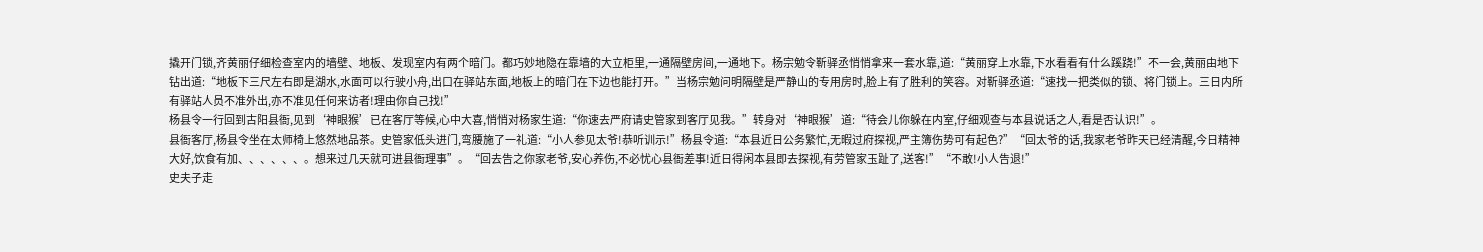撬开门锁,齐黄丽仔细检查室内的墙壁、地板、发现室内有两个暗门。都巧妙地隐在靠墙的大立柜里,一通隔壁房间,一通地下。杨宗勉令靳驿丞悄悄拿来一套水靠,道:“黄丽穿上水靠,下水看看有什么蹊跷!”不一会,黄丽由地下钻出道:“地板下三尺左右即是湖水,水面可以行驶小舟,出口在驿站东面,地板上的暗门在下边也能打开。”当杨宗勉问明隔壁是严静山的专用房时,脸上有了胜利的笑容。对靳驿丞道:“速找一把类似的锁、将门锁上。三日内所有驿站人员不准外出,亦不准见任何来访者!理由你自己找!”
杨县令一行回到古阳县衙,见到‘神眼猴’已在客厅等候,心中大喜,悄悄对杨家生道:“你速去严府请史管家到客厅见我。”转身对‘神眼猴’道:“待会儿你躲在内室,仔细观查与本县说话之人,看是否认识!”。
县衙客厅,杨县令坐在太师椅上悠然地品茶。史管家低头进门,弯腰施了一礼道:“小人参见太爷!恭听训示!”杨县令道:“本县近日公务繁忙,无暇过府探视,严主簿伤势可有起色?”“回太爷的话,我家老爷昨天已经清醒,今日精神大好,饮食有加、、、、、、。想来过几天就可进县衙理事”。“回去告之你家老爷,安心养伤,不必忧心县衙差事!近日得闲本县即去探视,有劳管家玉趾了,送客!”“不敢!小人告退!”
史夫子走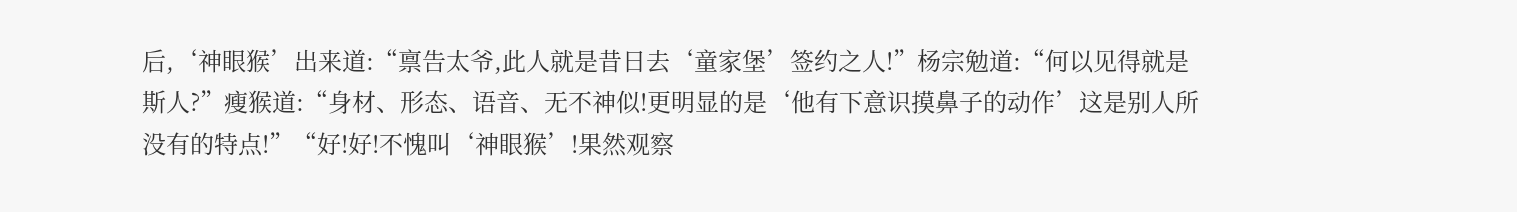后,‘神眼猴’出来道:“禀告太爷,此人就是昔日去‘童家堡’签约之人!”杨宗勉道:“何以见得就是斯人?”瘦猴道:“身材、形态、语音、无不神似!更明显的是‘他有下意识摸鼻子的动作’这是别人所没有的特点!”“好!好!不愧叫‘神眼猴’!果然观察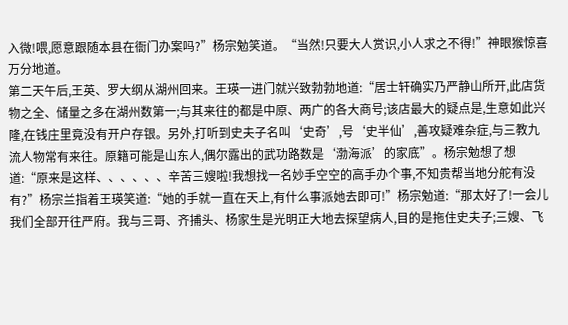入微!喂,愿意跟随本县在衙门办案吗?”杨宗勉笑道。“当然!只要大人赏识,小人求之不得!”神眼猴惊喜万分地道。
第二天午后,王英、罗大纲从湖州回来。王瑛一进门就兴致勃勃地道:“居士轩确实乃严静山所开,此店货物之全、储量之多在湖州数第一;与其来往的都是中原、两广的各大商号;该店最大的疑点是,生意如此兴隆,在钱庄里竟没有开户存银。另外,打听到史夫子名叫‘史奇’,号‘史半仙’,善攻疑难杂症,与三教九流人物常有来往。原籍可能是山东人,偶尔露出的武功路数是‘渤海派’的家底”。杨宗勉想了想道:“原来是这样、、、、、、辛苦三嫂啦!我想找一名妙手空空的高手办个事,不知贵帮当地分舵有没有?”杨宗兰指着王瑛笑道:“她的手就一直在天上,有什么事派她去即可!”杨宗勉道:“那太好了!一会儿我们全部开往严府。我与三哥、齐捕头、杨家生是光明正大地去探望病人,目的是拖住史夫子;三嫂、飞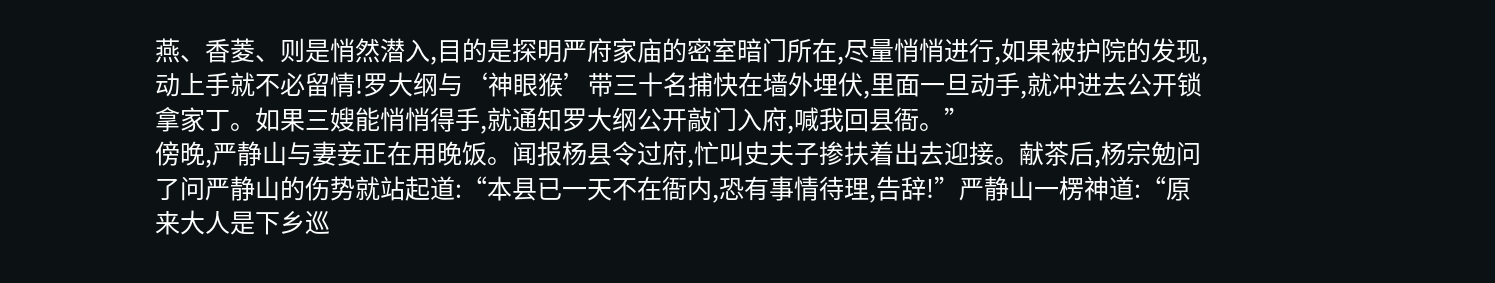燕、香菱、则是悄然潜入,目的是探明严府家庙的密室暗门所在,尽量悄悄进行,如果被护院的发现,动上手就不必留情!罗大纲与‘神眼猴’带三十名捕快在墙外埋伏,里面一旦动手,就冲进去公开锁拿家丁。如果三嫂能悄悄得手,就通知罗大纲公开敲门入府,喊我回县衙。”
傍晚,严静山与妻妾正在用晚饭。闻报杨县令过府,忙叫史夫子掺扶着出去迎接。献茶后,杨宗勉问了问严静山的伤势就站起道:“本县已一天不在衙内,恐有事情待理,告辞!”严静山一楞神道:“原来大人是下乡巡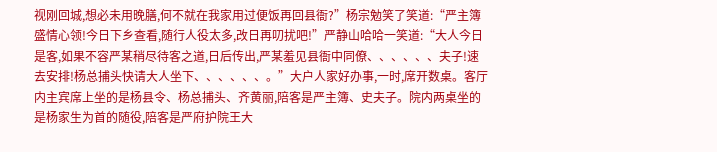视刚回城,想必未用晚膳,何不就在我家用过便饭再回县衙?”杨宗勉笑了笑道:“严主簿盛情心领!今日下乡查看,随行人役太多,改日再叨扰吧!”严静山哈哈一笑道:“大人今日是客,如果不容严某稍尽待客之道,日后传出,严某羞见县衙中同僚、、、、、、夫子!速去安排!杨总捕头快请大人坐下、、、、、、。”大户人家好办事,一时,席开数桌。客厅内主宾席上坐的是杨县令、杨总捕头、齐黄丽,陪客是严主簿、史夫子。院内两桌坐的是杨家生为首的随役,陪客是严府护院王大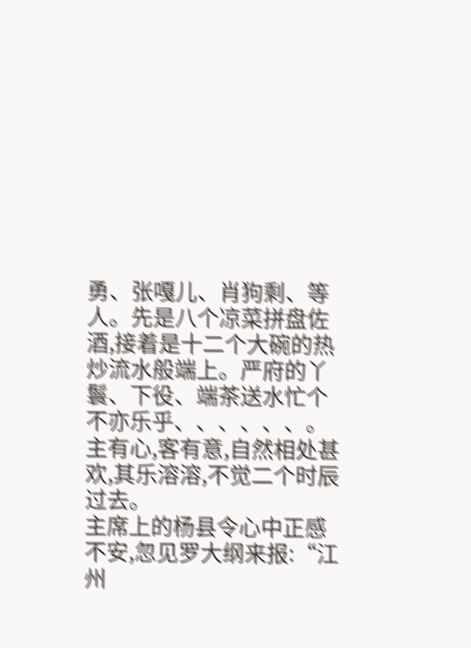勇、张嘎儿、肖狗剩、等人。先是八个凉菜拼盘佐酒,接着是十二个大碗的热炒流水般端上。严府的丫鬟、下役、端茶送水忙个不亦乐乎、、、、、、。主有心,客有意,自然相处甚欢,其乐溶溶,不觉二个时辰过去。
主席上的杨县令心中正感不安,忽见罗大纲来报:“江州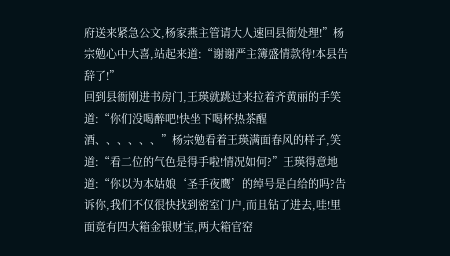府送来紧急公文,杨家燕主管请大人速回县衙处理!”杨宗勉心中大喜,站起来道:“谢谢严主簿盛情款待!本县告辞了!”
回到县衙刚进书房门,王瑛就跳过来拉着齐黄丽的手笑道:“你们没喝醉吧!快坐下喝杯热茶醒酒、、、、、、”杨宗勉看着王瑛满面春风的样子,笑道:“看二位的气色是得手啦!情况如何?”王瑛得意地道:“你以为本姑娘‘圣手夜鹰’的绰号是白给的吗?告诉你,我们不仅很快找到密室门户,而且钻了进去,哇!里面竟有四大箱金银财宝,两大箱官窑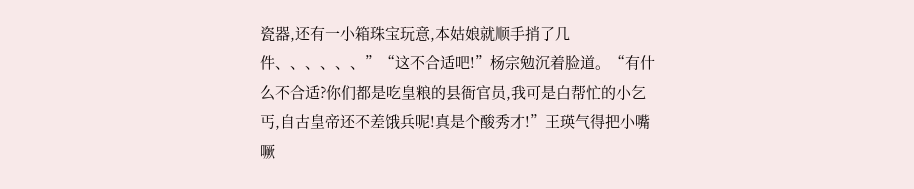瓷器,还有一小箱珠宝玩意,本姑娘就顺手捎了几件、、、、、、”“这不合适吧!”杨宗勉沉着脸道。“有什么不合适?你们都是吃皇粮的县衙官员,我可是白帮忙的小乞丐,自古皇帝还不差饿兵呢!真是个酸秀才!”王瑛气得把小嘴噘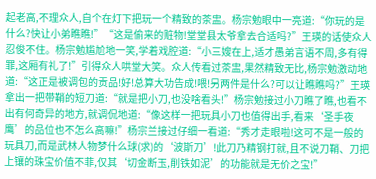起老高,不理众人,自个在灯下把玩一个精致的茶盅。杨宗勉眼中一亮道:“你玩的是什么?快让小弟瞧瞧!”“这是偷来的赃物!堂堂县太爷拿去合适吗?”王瑛的话使众人忍俊不住。杨宗勉尴尬地一笑,学着戏腔道:“小三嫂在上,适才愚弟言语不周,多有得罪,这厢有礼了!”引得众人哄堂大笑。众人传看过茶盅,果然精致无比,杨宗勉激动地道:“这正是被调包的贡品!好!总算大功告成!喂!另两件是什么?可以让瞧瞧吗?”王瑛拿出一把带鞘的短刀道:“就是把小刀,也没啥看头!”杨宗勉接过小刀瞧了瞧,也看不出有何奇异的地方,就调侃地道:“像这样一把玩具小刀也值得出手,看来‘圣手夜鹰’的品位也不怎么高嘛!”杨宗兰接过仔细一看道:“秀才走眼啦!这可不是一般的玩具刀,而是武林人物梦什么球(求)的‘波斯刀’!此刀乃精钢打就,且不说刀鞘、刀把上镶的珠宝价值不菲,仅其‘切金断玉,削铁如泥’的功能就是无价之宝!”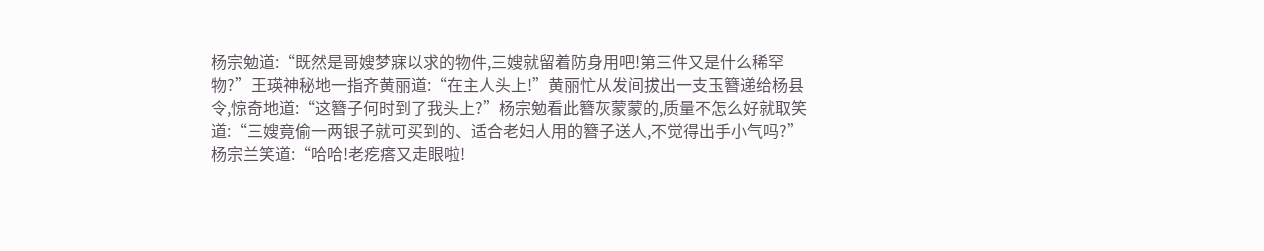杨宗勉道:“既然是哥嫂梦寐以求的物件,三嫂就留着防身用吧!第三件又是什么稀罕物?”王瑛神秘地一指齐黄丽道:“在主人头上!”黄丽忙从发间拔出一支玉簪递给杨县令,惊奇地道:“这簪子何时到了我头上?”杨宗勉看此簪灰蒙蒙的,质量不怎么好就取笑道:“三嫂竟偷一两银子就可买到的、适合老妇人用的簪子送人,不觉得出手小气吗?”杨宗兰笑道:“哈哈!老疙瘩又走眼啦!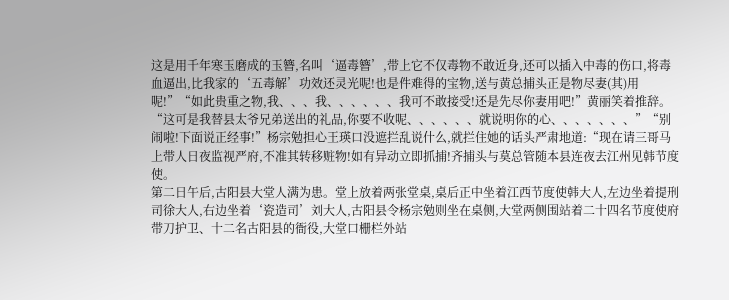这是用千年寒玉磨成的玉簪,名叫‘逼毒簪’,带上它不仅毒物不敢近身,还可以插入中毒的伤口,将毒血逼出,比我家的‘五毒解’功效还灵光呢!也是件难得的宝物,送与黄总捕头正是物尽妻(其)用呢!”“如此贵重之物,我、、、我、、、、、、我可不敢接受!还是先尽你妻用吧!”黄丽笑着推辞。“这可是我替县太爷兄弟送出的礼品,你要不收呢、、、、、、就说明你的心、、、、、、、”“别闹啦!下面说正经事!”杨宗勉担心王瑛口没遮拦乱说什么,就拦住她的话头严肃地道:“现在请三哥马上带人日夜监视严府,不准其转移赃物!如有异动立即抓捕!齐捕头与莫总管随本县连夜去江州见韩节度使。
第二日午后,古阳县大堂人满为患。堂上放着两张堂桌,桌后正中坐着江西节度使韩大人,左边坐着提刑司徐大人,右边坐着‘瓷造司’刘大人,古阳县令杨宗勉则坐在桌侧,大堂两侧围站着二十四名节度使府带刀护卫、十二名古阳县的衙役,大堂口栅栏外站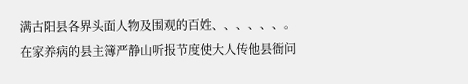满古阳县各界头面人物及围观的百姓、、、、、、。
在家养病的县主簿严静山听报节度使大人传他县衙问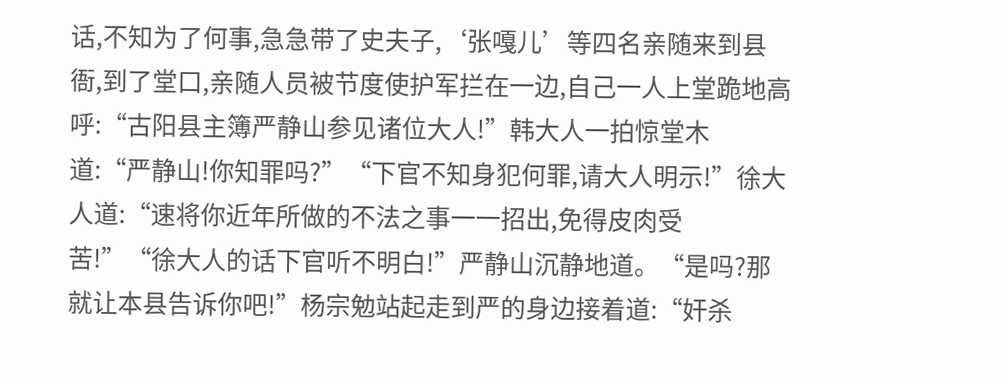话,不知为了何事,急急带了史夫子,‘张嘎儿’等四名亲随来到县衙,到了堂口,亲随人员被节度使护军拦在一边,自己一人上堂跪地高呼:“古阳县主簿严静山参见诸位大人!”韩大人一拍惊堂木道:“严静山!你知罪吗?”“下官不知身犯何罪,请大人明示!”徐大人道:“速将你近年所做的不法之事一一招出,免得皮肉受苦!”“徐大人的话下官听不明白!”严静山沉静地道。“是吗?那就让本县告诉你吧!”杨宗勉站起走到严的身边接着道:“奸杀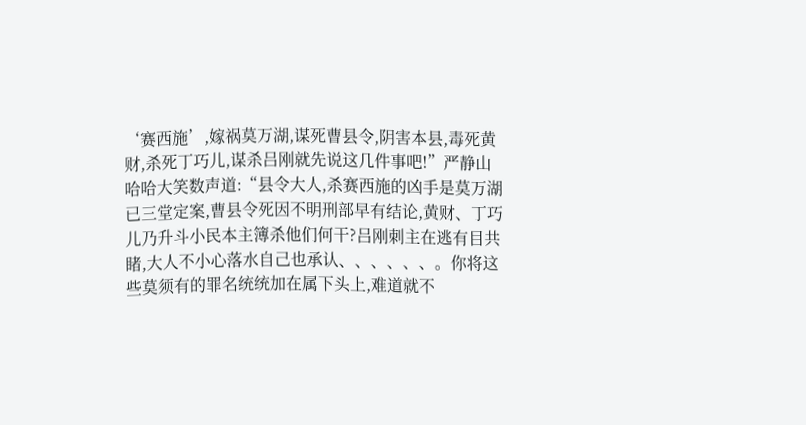‘赛西施’,嫁祸莫万湖,谋死曹县令,阴害本县,毒死黄财,杀死丁巧儿,谋杀吕刚就先说这几件事吧!”严静山哈哈大笑数声道:“县令大人,杀赛西施的凶手是莫万湖已三堂定案,曹县令死因不明刑部早有结论,黄财、丁巧儿乃升斗小民本主簿杀他们何干?吕刚刺主在逃有目共睹,大人不小心落水自己也承认、、、、、、。你将这些莫须有的罪名统统加在属下头上,难道就不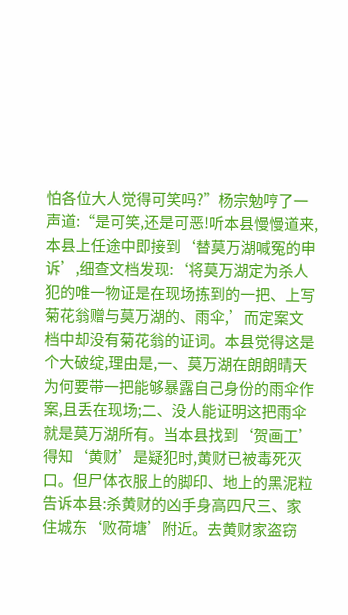怕各位大人觉得可笑吗?”杨宗勉哼了一声道:“是可笑,还是可恶!听本县慢慢道来,本县上任途中即接到‘替莫万湖喊冤的申诉’,细查文档发现:‘将莫万湖定为杀人犯的唯一物证是在现场拣到的一把、上写菊花翁赠与莫万湖的、雨伞,’而定案文档中却没有菊花翁的证词。本县觉得这是个大破绽,理由是,一、莫万湖在朗朗晴天为何要带一把能够暴露自己身份的雨伞作案,且丢在现场;二、没人能证明这把雨伞就是莫万湖所有。当本县找到‘贺画工’得知‘黄财’是疑犯时,黄财已被毒死灭口。但尸体衣服上的脚印、地上的黑泥粒告诉本县:杀黄财的凶手身高四尺三、家住城东‘败荷塘’附近。去黄财家盗窃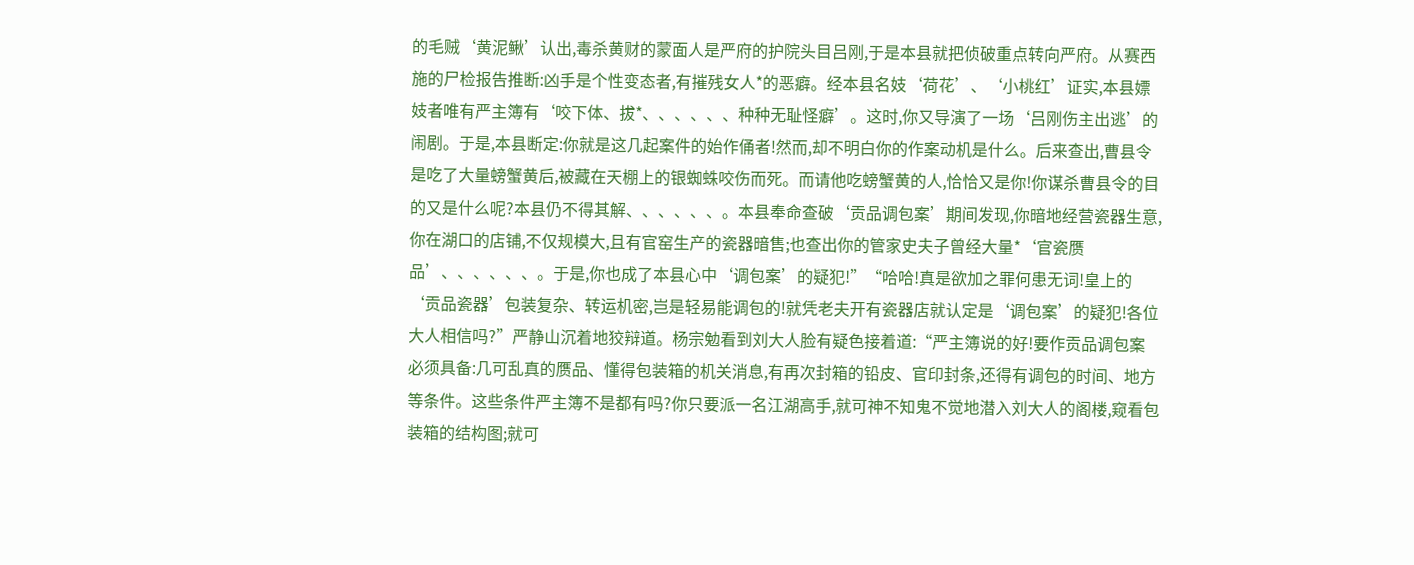的毛贼‘黄泥鳅’认出,毒杀黄财的蒙面人是严府的护院头目吕刚,于是本县就把侦破重点转向严府。从赛西施的尸检报告推断:凶手是个性变态者,有摧残女人*的恶癖。经本县名妓‘荷花’、‘小桃红’证实,本县嫖妓者唯有严主簿有‘咬下体、拔*、、、、、、种种无耻怪癖’。这时,你又导演了一场‘吕刚伤主出逃’的闹剧。于是,本县断定:你就是这几起案件的始作俑者!然而,却不明白你的作案动机是什么。后来查出,曹县令是吃了大量螃蟹黄后,被藏在天棚上的银蜘蛛咬伤而死。而请他吃螃蟹黄的人,恰恰又是你!你谋杀曹县令的目的又是什么呢?本县仍不得其解、、、、、、。本县奉命查破‘贡品调包案’期间发现,你暗地经营瓷器生意,你在湖口的店铺,不仅规模大,且有官窑生产的瓷器暗售;也查出你的管家史夫子曾经大量*‘官瓷赝品’、、、、、、。于是,你也成了本县心中‘调包案’的疑犯!”“哈哈!真是欲加之罪何患无词!皇上的‘贡品瓷器’包装复杂、转运机密,岂是轻易能调包的!就凭老夫开有瓷器店就认定是‘调包案’的疑犯!各位大人相信吗?”严静山沉着地狡辩道。杨宗勉看到刘大人脸有疑色接着道:“严主簿说的好!要作贡品调包案必须具备:几可乱真的赝品、懂得包装箱的机关消息,有再次封箱的铅皮、官印封条,还得有调包的时间、地方等条件。这些条件严主簿不是都有吗?你只要派一名江湖高手,就可神不知鬼不觉地潜入刘大人的阁楼,窥看包装箱的结构图;就可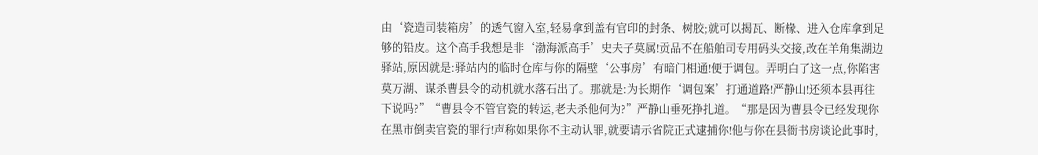由‘瓷造司装箱房’的透气窗入室,轻易拿到盖有官印的封条、树胶;就可以揭瓦、断椽、进入仓库拿到足够的铅皮。这个高手我想是非‘渤海派高手’史夫子莫属!贡品不在船舶司专用码头交接,改在羊角集湖边驿站,原因就是:驿站内的临时仓库与你的隔壁‘公事房’有暗门相通!便于调包。弄明白了这一点,你陷害莫万湖、谋杀曹县令的动机就水落石出了。那就是:为长期作‘调包案’打通道路!严静山!还须本县再往下说吗?”“曹县令不管官瓷的转运,老夫杀他何为?”严静山垂死挣扎道。“那是因为曹县令已经发现你在黑市倒卖官瓷的罪行!声称如果你不主动认罪,就要请示省院正式逮捕你!他与你在县衙书房谈论此事时,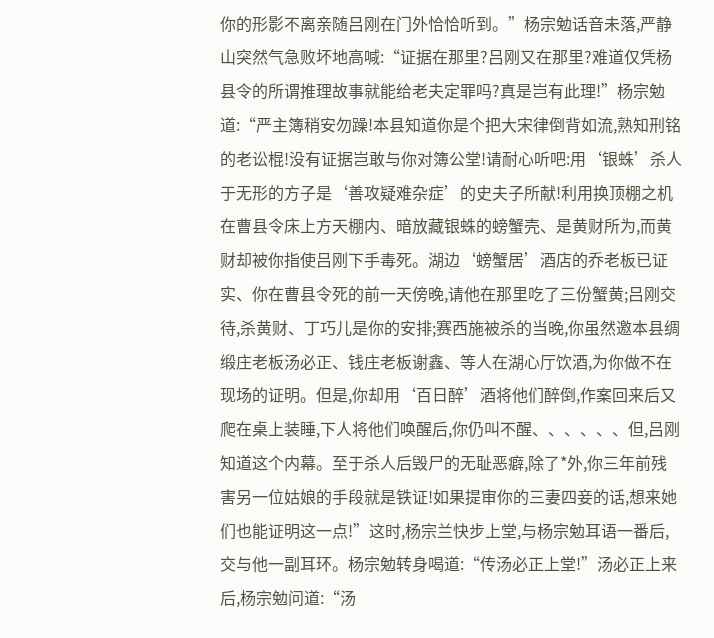你的形影不离亲随吕刚在门外恰恰听到。”杨宗勉话音未落,严静山突然气急败坏地高喊:“证据在那里?吕刚又在那里?难道仅凭杨县令的所谓推理故事就能给老夫定罪吗?真是岂有此理!”杨宗勉道:“严主簿稍安勿躁!本县知道你是个把大宋律倒背如流,熟知刑铭的老讼棍!没有证据岂敢与你对簿公堂!请耐心听吧:用‘银蛛’杀人于无形的方子是‘善攻疑难杂症’的史夫子所献!利用换顶棚之机在曹县令床上方天棚内、暗放藏银蛛的螃蟹壳、是黄财所为,而黄财却被你指使吕刚下手毒死。湖边‘螃蟹居’酒店的乔老板已证实、你在曹县令死的前一天傍晚,请他在那里吃了三份蟹黄;吕刚交待,杀黄财、丁巧儿是你的安排;赛西施被杀的当晚,你虽然邀本县绸缎庄老板汤必正、钱庄老板谢鑫、等人在湖心厅饮酒,为你做不在现场的证明。但是,你却用‘百日醉’酒将他们醉倒,作案回来后又爬在桌上装睡,下人将他们唤醒后,你仍叫不醒、、、、、、但,吕刚知道这个内幕。至于杀人后毁尸的无耻恶癖,除了*外,你三年前残害另一位姑娘的手段就是铁证!如果提审你的三妻四妾的话,想来她们也能证明这一点!”这时,杨宗兰快步上堂,与杨宗勉耳语一番后,交与他一副耳环。杨宗勉转身喝道:“传汤必正上堂!”汤必正上来后,杨宗勉问道:“汤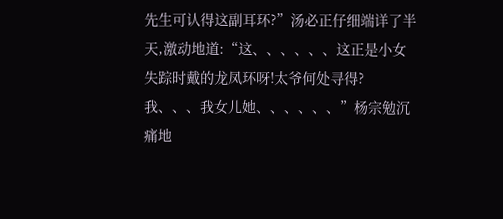先生可认得这副耳环?”汤必正仔细端详了半天,激动地道:“这、、、、、、这正是小女失踪时戴的龙凤环呀!太爷何处寻得?我、、、我女儿她、、、、、、”杨宗勉沉痛地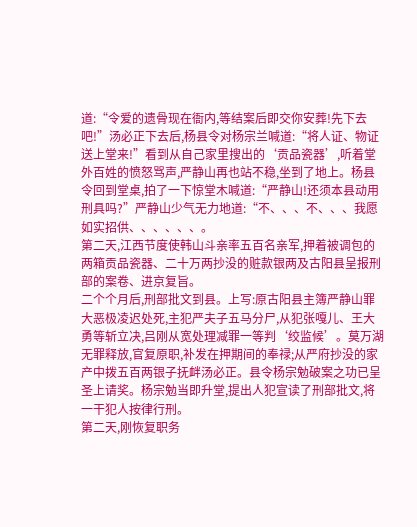道:“令爱的遗骨现在衙内,等结案后即交你安葬!先下去吧!”汤必正下去后,杨县令对杨宗兰喊道:“将人证、物证送上堂来!”看到从自己家里搜出的‘贡品瓷器’,听着堂外百姓的愤怒骂声,严静山再也站不稳,坐到了地上。杨县令回到堂桌,拍了一下惊堂木喊道:“严静山!还须本县动用刑具吗?”严静山少气无力地道:“不、、、不、、、我愿如实招供、、、、、、。
第二天,江西节度使韩山斗亲率五百名亲军,押着被调包的两箱贡品瓷器、二十万两抄没的赃款银两及古阳县呈报刑部的案卷、进京复旨。
二个个月后,刑部批文到县。上写:原古阳县主簿严静山罪大恶极凌迟处死,主犯严夫子五马分尸,从犯张嘎儿、王大勇等斩立决,吕刚从宽处理减罪一等判‘绞监候’。莫万湖无罪释放,官复原职,补发在押期间的奉禄;从严府抄没的家产中拨五百两银子抚衅汤必正。县令杨宗勉破案之功已呈圣上请奖。杨宗勉当即升堂,提出人犯宣读了刑部批文,将一干犯人按律行刑。
第二天,刚恢复职务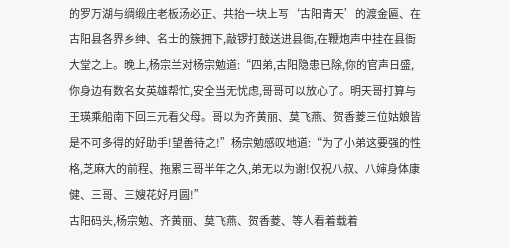的罗万湖与绸缎庄老板汤必正、共抬一块上写‘古阳青天’的渡金匾、在古阳县各界乡绅、名士的簇拥下,敲锣打鼓送进县衙,在鞭炮声中挂在县衙大堂之上。晚上,杨宗兰对杨宗勉道:“四弟,古阳隐患已除,你的官声日盛,你身边有数名女英雄帮忙,安全当无忧虑,哥哥可以放心了。明天哥打算与王瑛乘船南下回三元看父母。哥以为齐黄丽、莫飞燕、贺香菱三位姑娘皆是不可多得的好助手!望善待之!”杨宗勉感叹地道:“为了小弟这要强的性格,芝麻大的前程、拖累三哥半年之久,弟无以为谢!仅祝八叔、八婶身体康健、三哥、三嫂花好月圆!”
古阳码头,杨宗勉、齐黄丽、莫飞燕、贺香菱、等人看着载着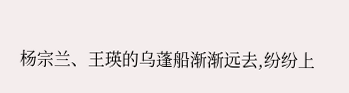杨宗兰、王瑛的乌蓬船渐渐远去,纷纷上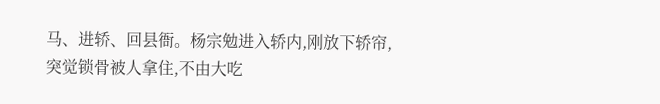马、进轿、回县衙。杨宗勉进入轿内,刚放下轿帘,突觉锁骨被人拿住,不由大吃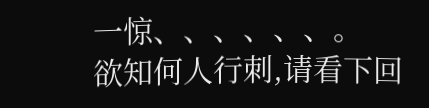一惊、、、、、、。
欲知何人行刺,请看下回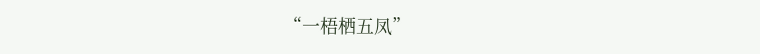“一梧栖五凤”